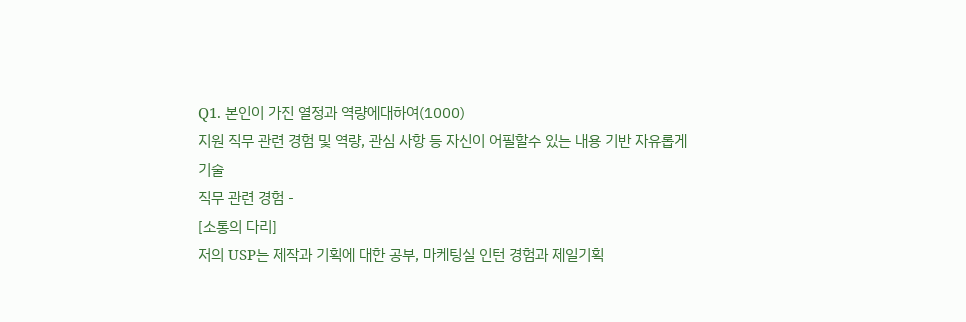Q1. 본인이 가진 열정과 역량에대하여(1000)
지원 직무 관련 경험 및 역량, 관심 사항 등 자신이 어필할수 있는 내용 기반 자유롭게 기술
직무 관련 경험 -
[소통의 다리]
저의 USP는 제작과 기획에 대한 공부, 마케팅실 인턴 경험과 제일기획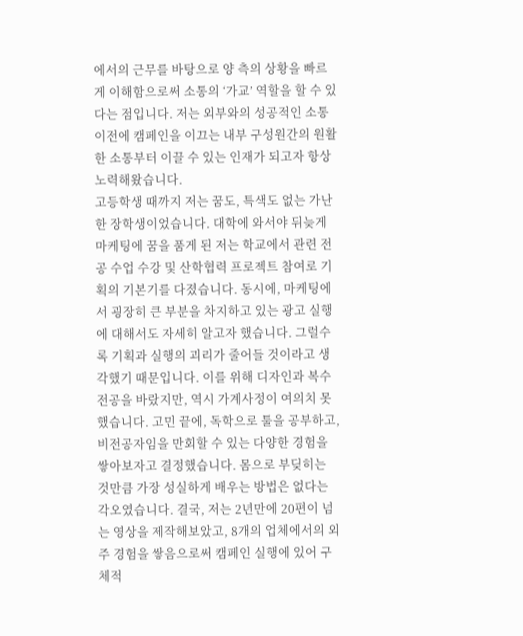에서의 근무를 바탕으로 양 측의 상황을 빠르게 이해함으로써 소통의 ‘가교’ 역할을 할 수 있다는 점입니다. 저는 외부와의 성공적인 소통 이전에 캠페인을 이끄는 내부 구성원간의 원활한 소통부터 이끌 수 있는 인재가 되고자 항상 노력해왔습니다.
고등학생 때까지 저는 꿈도, 특색도 없는 가난한 장학생이었습니다. 대학에 와서야 뒤늦게 마케팅에 꿈을 품게 된 저는 학교에서 관련 전공 수업 수강 및 산학협력 프로젝트 참여로 기획의 기본기를 다졌습니다. 동시에, 마케팅에서 굉장히 큰 부분을 차지하고 있는 광고 실행에 대해서도 자세히 알고자 했습니다. 그럴수록 기획과 실행의 괴리가 줄어들 것이라고 생각했기 때문입니다. 이를 위해 디자인과 복수전공을 바랐지만, 역시 가계사정이 여의치 못했습니다. 고민 끝에, 독학으로 툴을 공부하고, 비전공자임을 만회할 수 있는 다양한 경험을 쌓아보자고 결정했습니다. 몸으로 부딪히는 것만큼 가장 성실하게 배우는 방법은 없다는 각오였습니다. 결국, 저는 2년만에 20편이 넘는 영상을 제작해보았고, 8개의 업체에서의 외주 경험을 쌓음으로써 캠페인 실행에 있어 구체적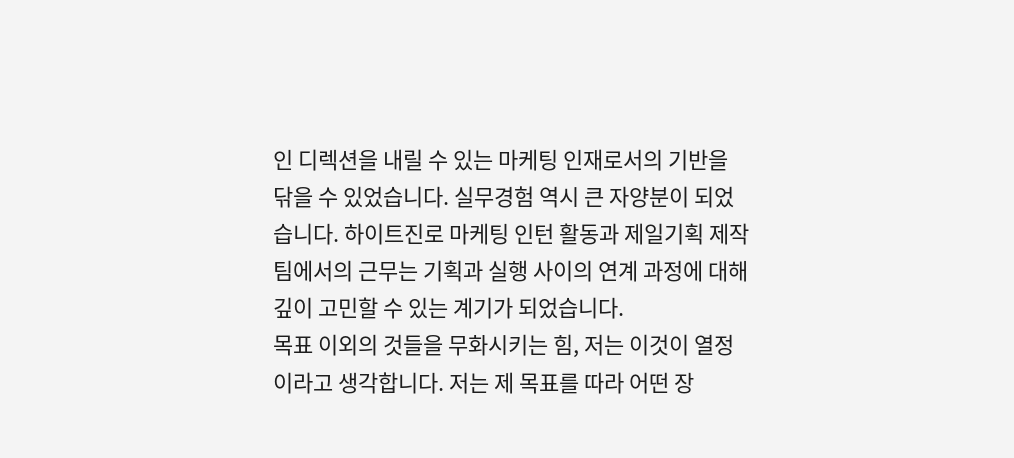인 디렉션을 내릴 수 있는 마케팅 인재로서의 기반을 닦을 수 있었습니다. 실무경험 역시 큰 자양분이 되었습니다. 하이트진로 마케팅 인턴 활동과 제일기획 제작팀에서의 근무는 기획과 실행 사이의 연계 과정에 대해 깊이 고민할 수 있는 계기가 되었습니다.
목표 이외의 것들을 무화시키는 힘, 저는 이것이 열정이라고 생각합니다. 저는 제 목표를 따라 어떤 장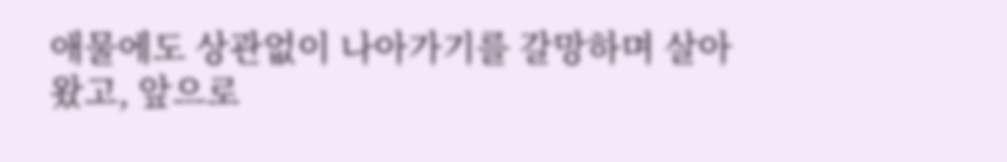애물에도 상관없이 나아가기를 갈망하며 살아왔고, 앞으로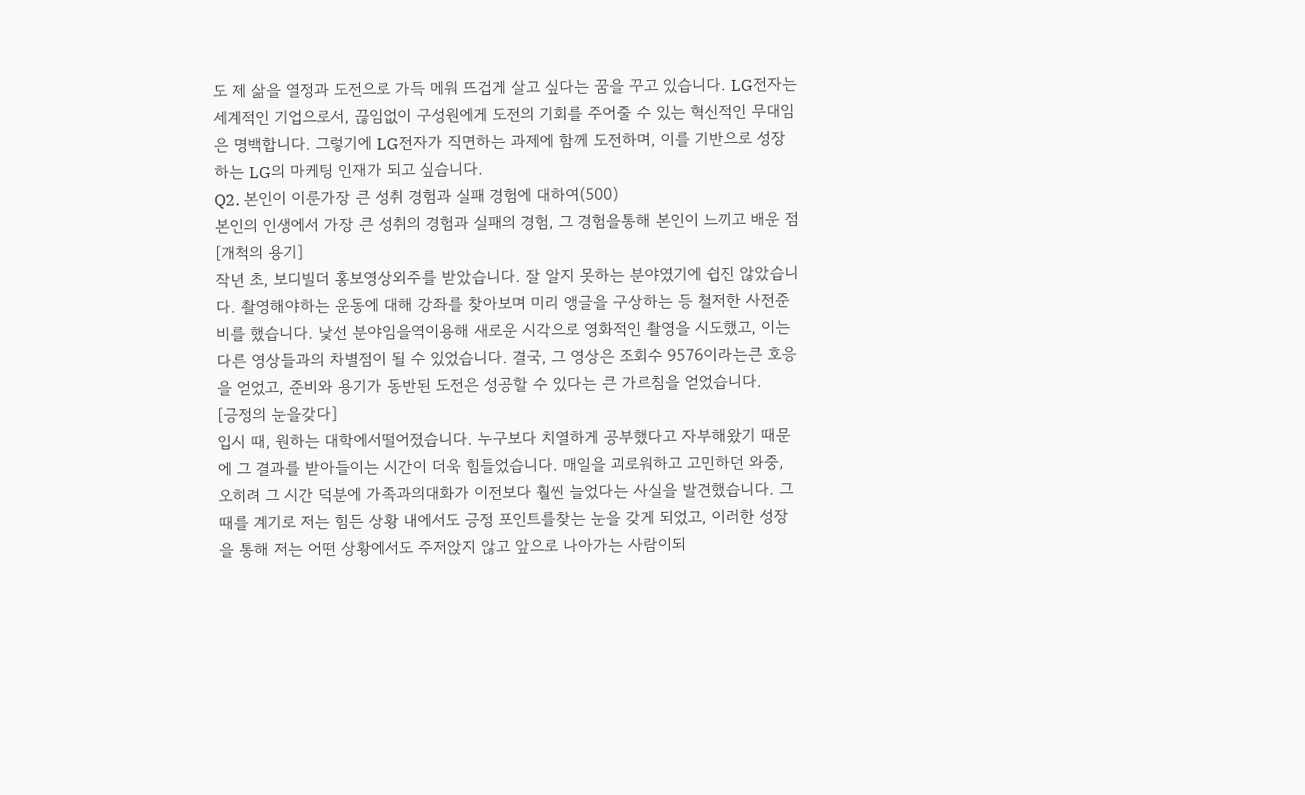도 제 삶을 열정과 도전으로 가득 메워 뜨겁게 살고 싶다는 꿈을 꾸고 있습니다. LG전자는 세계적인 기업으로서, 끊임없이 구성원에게 도전의 기회를 주어줄 수 있는 혁신적인 무대임은 명백합니다. 그렇기에 LG전자가 직면하는 과제에 함께 도전하며, 이를 기반으로 성장하는 LG의 마케팅 인재가 되고 싶습니다.
Q2. 본인이 이룬가장 큰 성취 경험과 실패 경험에 대하여(500)
본인의 인생에서 가장 큰 성취의 경험과 실패의 경험, 그 경험을통해 본인이 느끼고 배운 점
[개척의 용기]
작년 초, 보디빌더 홍보영상외주를 받았습니다. 잘 알지 못하는 분야였기에 쉽진 않았습니다. 촬영해야하는 운동에 대해 강좌를 찾아보며 미리 앵글을 구상하는 등 철저한 사전준비를 했습니다. 낯선 분야임을역이용해 새로운 시각으로 영화적인 촬영을 시도했고, 이는 다른 영상들과의 차별점이 될 수 있었습니다. 결국, 그 영상은 조회수 9576이라는큰 호응을 얻었고, 준비와 용기가 동반된 도전은 성공할 수 있다는 큰 가르침을 얻었습니다.
[긍정의 눈을갖다]
입시 때, 원하는 대학에서떨어졌습니다. 누구보다 치열하게 공부했다고 자부해왔기 때문에 그 결과를 받아들이는 시간이 더욱 힘들었습니다. 매일을 괴로워하고 고민하던 와중, 오히려 그 시간 덕분에 가족과의대화가 이전보다 훨씬 늘었다는 사실을 발견했습니다. 그때를 계기로 저는 힘든 상황 내에서도 긍정 포인트를찾는 눈을 갖게 되었고, 이러한 성장을 통해 저는 어떤 상황에서도 주저앉지 않고 앞으로 나아가는 사람이되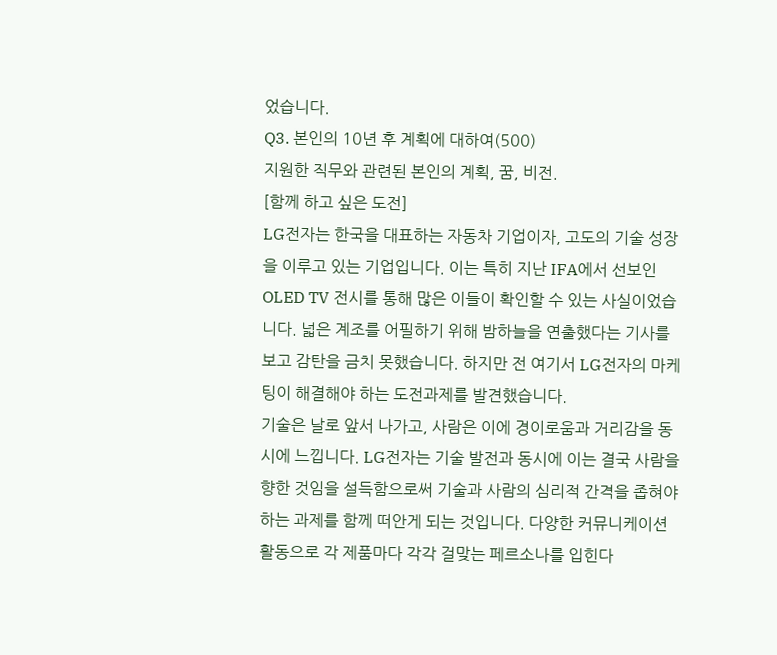었습니다.
Q3. 본인의 10년 후 계획에 대하여(500)
지원한 직무와 관련된 본인의 계획, 꿈, 비전.
[함께 하고 싶은 도전]
LG전자는 한국을 대표하는 자동차 기업이자, 고도의 기술 성장을 이루고 있는 기업입니다. 이는 특히 지난 IFA에서 선보인 OLED TV 전시를 통해 많은 이들이 확인할 수 있는 사실이었습니다. 넓은 계조를 어필하기 위해 밤하늘을 연출했다는 기사를 보고 감탄을 금치 못했습니다. 하지만 전 여기서 LG전자의 마케팅이 해결해야 하는 도전과제를 발견했습니다.
기술은 날로 앞서 나가고, 사람은 이에 경이로움과 거리감을 동시에 느낍니다. LG전자는 기술 발전과 동시에 이는 결국 사람을 향한 것임을 설득함으로써 기술과 사람의 심리적 간격을 좁혀야 하는 과제를 함께 떠안게 되는 것입니다. 다양한 커뮤니케이션 활동으로 각 제품마다 각각 걸맞는 페르소나를 입힌다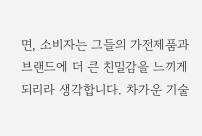면, 소비자는 그들의 가전제품과 브랜드에 더 큰 친밀감을 느끼게 되리라 생각합니다. 차가운 기술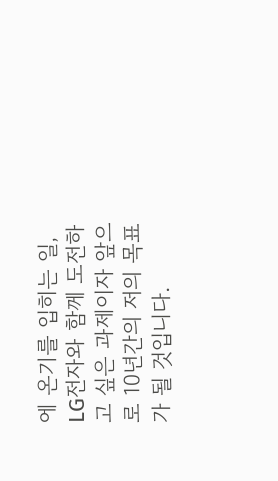에 온기를 입히는 일, LG전자와 함께 도전하고 싶은 과제이자 앞으로 10년간의 저의 목표가 될 것입니다.